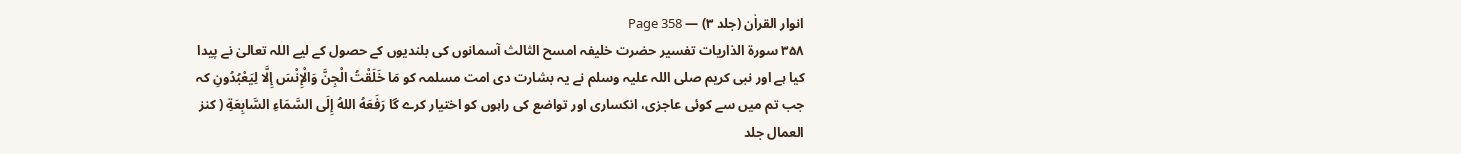انوار القراٰن (جلد ۳) — Page 358
۳۵۸ سورة الذاريات تفسیر حضرت خلیفہ امسح الثالث آسمانوں کی بلندیوں کے حصول کے لیے اللہ تعالیٰ نے پیدا کیا ہے اور نبی کریم صلی اللہ علیہ وسلم نے یہ بشارت دی امت مسلمہ کو مَا خَلَقْتُ الْجِنَّ وَالْإِنْسَ إِلَّا لِيَعْبُدُونِ کہ جب تم میں سے کوئی عاجزی، انکساری اور تواضع کی راہوں کو اختیار کرے گا رَفَعَهُ اللهُ إِلَى السَّمَاءِ السَّابِعَةِ ( كنز العمال جلد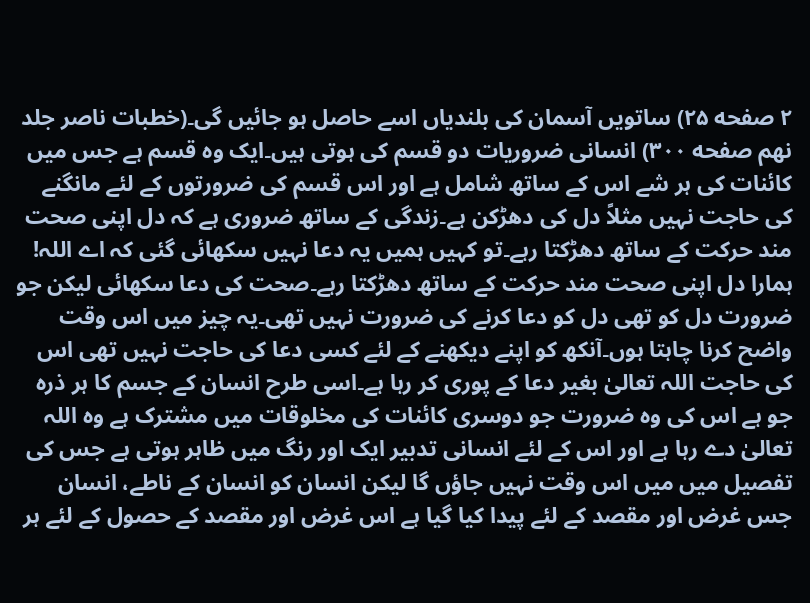۲ صفحه ۲۵) ساتویں آسمان کی بلندیاں اسے حاصل ہو جائیں گی۔(خطبات ناصر جلد نهم صفحه ۳۰۰) انسانی ضروریات دو قسم کی ہوتی ہیں۔ایک وہ قسم ہے جس میں کائنات کی ہر شے اس کے ساتھ شامل ہے اور اس قسم کی ضرورتوں کے لئے مانگنے کی حاجت نہیں مثلاً دل کی دھڑکن ہے۔زندگی کے ساتھ ضروری ہے کہ دل اپنی صحت مند حرکت کے ساتھ دھڑکتا رہے۔تو کہیں ہمیں یہ دعا نہیں سکھائی گئی کہ اے اللہ! ہمارا دل اپنی صحت مند حرکت کے ساتھ دھڑکتا رہے۔صحت کی دعا سکھائی لیکن جو ضرورت دل کو تھی دل کو دعا کرنے کی ضرورت نہیں تھی۔یہ چیز میں اس وقت واضح کرنا چاہتا ہوں۔آنکھ کو اپنے دیکھنے کے لئے کسی دعا کی حاجت نہیں تھی اس کی حاجت اللہ تعالیٰ بغیر دعا کے پوری کر رہا ہے۔اسی طرح انسان کے جسم کا ہر ذرہ جو ہے اس کی وہ ضرورت جو دوسری کائنات کی مخلوقات میں مشترک ہے وہ اللہ تعالیٰ دے رہا ہے اور اس کے لئے انسانی تدبیر ایک اور رنگ میں ظاہر ہوتی ہے جس کی تفصیل میں میں اس وقت نہیں جاؤں گا لیکن انسان کو انسان کے ناطے، انسان جس غرض اور مقصد کے لئے پیدا کیا گیا ہے اس غرض اور مقصد کے حصول کے لئے ہر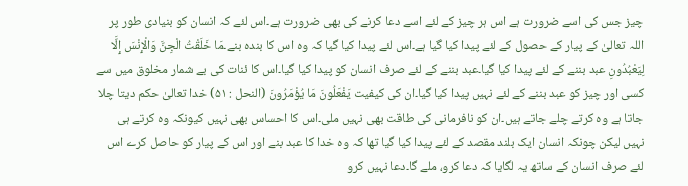چیز جس کی اسے ضرورت ہے اس ہر چیز کے لئے اسے دعا کرنے کی بھی ضرورت ہے۔اس لئے کہ انسان کو بنیادی طور پر اللہ تعالیٰ کے پیار کے حصول کے لئے پیدا کیا گیا ہے۔اس لئے پیدا کیا گیا کہ وہ اس کا بندہ بنے۔مَا خَلَقْتُ الْجِنَّ وَالْإِنْسَ إِلَّا لِيَعْبُدُونِ عبد بننے کے لئے پیدا کیا گیا۔عبد بننے کے لئے صرف انسان کو پیدا کیا گیا۔اس کا ئنات کی بے شمار مخلوق میں سے کسی اور چیز کو عبد بننے کے لئے نہیں پیدا کیا گیا۔ان کی کیفیت يَفْعَلُونَ مَا يُؤْمَرُونَ (النحل : ۵۱) خدا تعالیٰ حکم دیتا چلا جاتا ہے وہ کرتے چلے جاتے ہیں۔ان کو نافرمانی کی طاقت بھی نہیں ملی۔اس کا احساس بھی نہیں کیونکہ وہ کرتے ہی نہیں لیکن چونکہ انسان ایک بلند مقصد کے لئے پیدا کیا گیا تھا کہ وہ خدا کا عبد بنے اور اس کے پیار کو حاصل کرے اس لئے صرف انسان کے ساتھ یہ لگایا کہ دعا کرو، ملے گا۔دعا نہیں کرو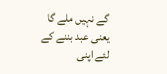گے نہیں ملے گا یعنی عبد بننے کے لئے اپنی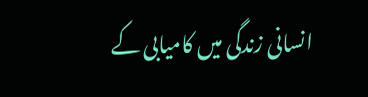انسانی زندگی میں کامیابی کے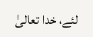لئے، خدا تعالیٰ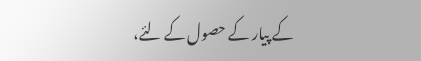کے پیار کے حصول کے لئے،